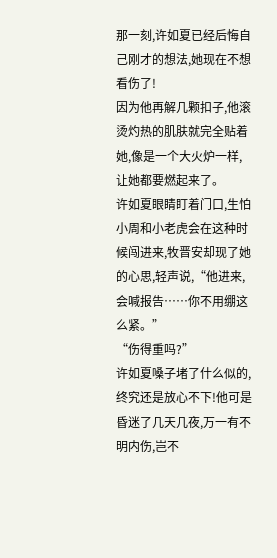那一刻,许如夏已经后悔自己刚才的想法,她现在不想看伤了!
因为他再解几颗扣子,他滚烫灼热的肌肤就完全贴着她,像是一个大火炉一样,让她都要燃起来了。
许如夏眼睛盯着门口,生怕小周和小老虎会在这种时候闯进来,牧晋安却现了她的心思,轻声说,“他进来,会喊报告……你不用绷这么紧。”
“伤得重吗?”
许如夏嗓子堵了什么似的,终究还是放心不下!他可是昏迷了几天几夜,万一有不明内伤,岂不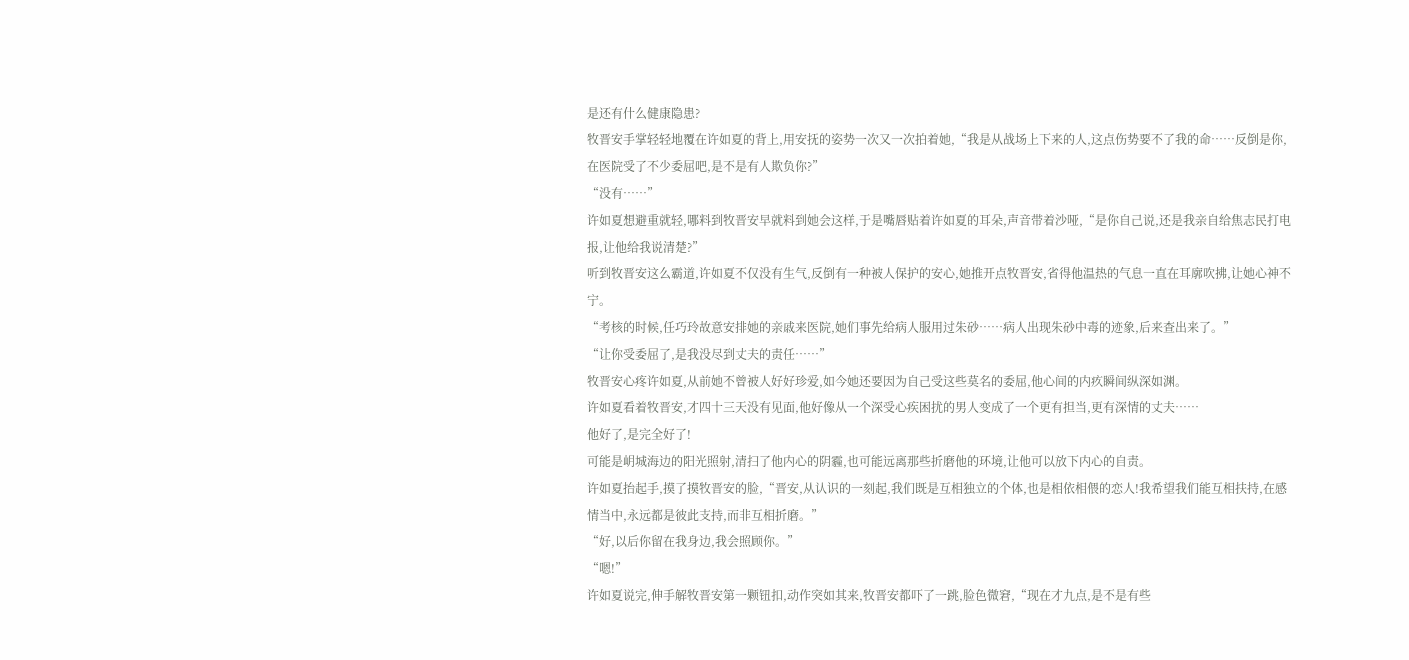是还有什么健康隐患?
牧晋安手掌轻轻地覆在许如夏的背上,用安抚的姿势一次又一次拍着她,“我是从战场上下来的人,这点伤势要不了我的命……反倒是你,在医院受了不少委屈吧,是不是有人欺负你?”
“没有……”
许如夏想避重就轻,哪料到牧晋安早就料到她会这样,于是嘴唇贴着许如夏的耳朵,声音带着沙哑,“是你自己说,还是我亲自给焦志民打电报,让他给我说清楚?”
听到牧晋安这么霸道,许如夏不仅没有生气,反倒有一种被人保护的安心,她推开点牧晋安,省得他温热的气息一直在耳廓吹拂,让她心神不宁。
“考核的时候,任巧玲故意安排她的亲戚来医院,她们事先给病人服用过朱砂……病人出现朱砂中毒的迹象,后来查出来了。”
“让你受委屈了,是我没尽到丈夫的责任……”
牧晋安心疼许如夏,从前她不曾被人好好珍爱,如今她还要因为自己受这些莫名的委屈,他心间的内疚瞬间纵深如渊。
许如夏看着牧晋安,才四十三天没有见面,他好像从一个深受心疾困扰的男人变成了一个更有担当,更有深情的丈夫……
他好了,是完全好了!
可能是岄城海边的阳光照射,清扫了他内心的阴霾,也可能远离那些折磨他的环境,让他可以放下内心的自责。
许如夏抬起手,摸了摸牧晋安的脸,“晋安,从认识的一刻起,我们既是互相独立的个体,也是相依相偎的恋人!我希望我们能互相扶持,在感情当中,永远都是彼此支持,而非互相折磨。”
“好,以后你留在我身边,我会照顾你。”
“嗯!”
许如夏说完,伸手解牧晋安第一颗钮扣,动作突如其来,牧晋安都吓了一跳,脸色微窘,“现在才九点,是不是有些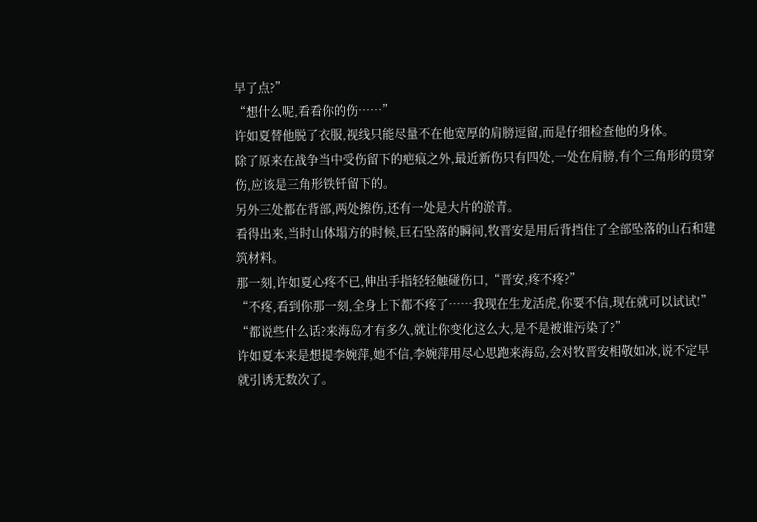早了点?”
“想什么呢,看看你的伤……”
许如夏替他脱了衣服,视线只能尽量不在他宽厚的肩膀逗留,而是仔细检查他的身体。
除了原来在战争当中受伤留下的疤痕之外,最近新伤只有四处,一处在肩膀,有个三角形的贯穿伤,应该是三角形铁钎留下的。
另外三处都在背部,两处擦伤,还有一处是大片的淤青。
看得出来,当时山体塌方的时候,巨石坠落的瞬间,牧晋安是用后背挡住了全部坠落的山石和建筑材料。
那一刻,许如夏心疼不已,伸出手指轻轻触碰伤口,“晋安,疼不疼?”
“不疼,看到你那一刻,全身上下都不疼了……我现在生龙活虎,你要不信,现在就可以试试!”
“都说些什么话?来海岛才有多久,就让你变化这么大,是不是被谁污染了?”
许如夏本来是想提李婉萍,她不信,李婉萍用尽心思跑来海岛,会对牧晋安相敬如冰,说不定早就引诱无数次了。